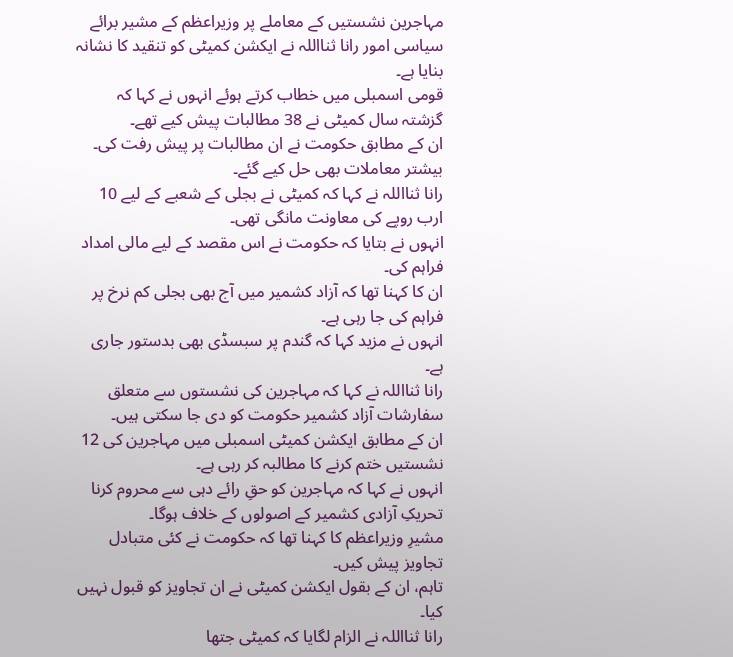مہاجرین نشستیں کے معاملے پر وزیراعظم کے مشیر برائے سیاسی امور رانا ثنااللہ نے ایکشن کمیٹی کو تنقید کا نشانہ بنایا ہے۔
قومی اسمبلی میں خطاب کرتے ہوئے انہوں نے کہا کہ گزشتہ سال کمیٹی نے 38 مطالبات پیش کیے تھے۔
ان کے مطابق حکومت نے ان مطالبات پر پیش رفت کی۔ بیشتر معاملات بھی حل کیے گئے۔
رانا ثنااللہ نے کہا کہ کمیٹی نے بجلی کے شعبے کے لیے 10 ارب روپے کی معاونت مانگی تھی۔
انہوں نے بتایا کہ حکومت نے اس مقصد کے لیے مالی امداد فراہم کی۔
ان کا کہنا تھا کہ آزاد کشمیر میں آج بھی بجلی کم نرخ پر فراہم کی جا رہی ہے۔
انہوں نے مزید کہا کہ گندم پر سبسڈی بھی بدستور جاری ہے۔
رانا ثنااللہ نے کہا کہ مہاجرین کی نشستوں سے متعلق سفارشات آزاد کشمیر حکومت کو دی جا سکتی ہیں۔
ان کے مطابق ایکشن کمیٹی اسمبلی میں مہاجرین کی 12 نشستیں ختم کرنے کا مطالبہ کر رہی ہے۔
انہوں نے کہا کہ مہاجرین کو حقِ رائے دہی سے محروم کرنا تحریکِ آزادی کشمیر کے اصولوں کے خلاف ہوگا۔
مشیرِ وزیراعظم کا کہنا تھا کہ حکومت نے کئی متبادل تجاویز پیش کیں۔
تاہم، ان کے بقول ایکشن کمیٹی نے ان تجاویز کو قبول نہیں کیا۔
رانا ثنااللہ نے الزام لگایا کہ کمیٹی جتھا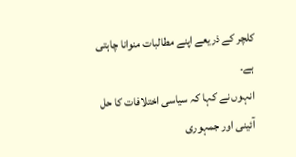کلچر کے ذریعے اپنے مطالبات منوانا چاہتی ہے۔
انہوں نے کہا کہ سیاسی اختلافات کا حل آئینی اور جمہوری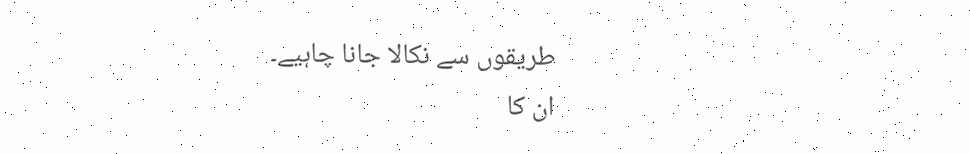طریقوں سے نکالا جانا چاہیے۔
ان کا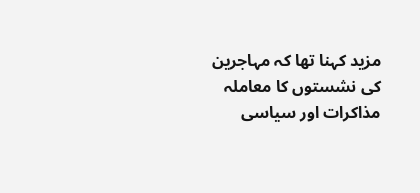مزید کہنا تھا کہ مہاجرین کی نشستوں کا معاملہ مذاکرات اور سیاسی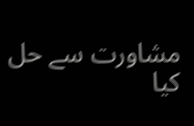مشاورت سے حل کیا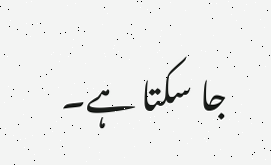جا سکتا ہے۔